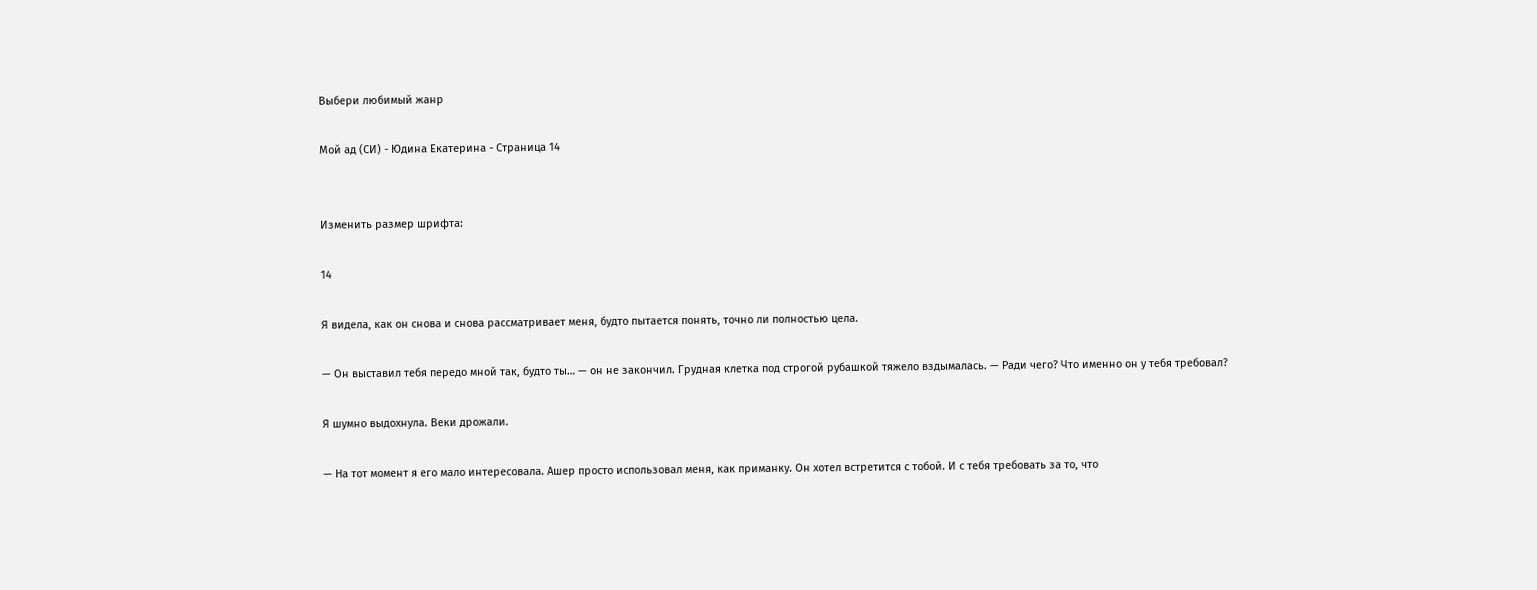Выбери любимый жанр

Мой ад (СИ) - Юдина Екатерина - Страница 14


Изменить размер шрифта:

14

Я видела, как он снова и снова рассматривает меня, будто пытается понять, точно ли полностью цела.

— Он выставил тебя передо мной так, будто ты… — он не закончил. Грудная клетка под строгой рубашкой тяжело вздымалась. — Ради чего? Что именно он у тебя требовал?

Я шумно выдохнула. Веки дрожали.

— На тот момент я его мало интересовала. Ашер просто использовал меня, как приманку. Он хотел встретится с тобой. И с тебя требовать за то, что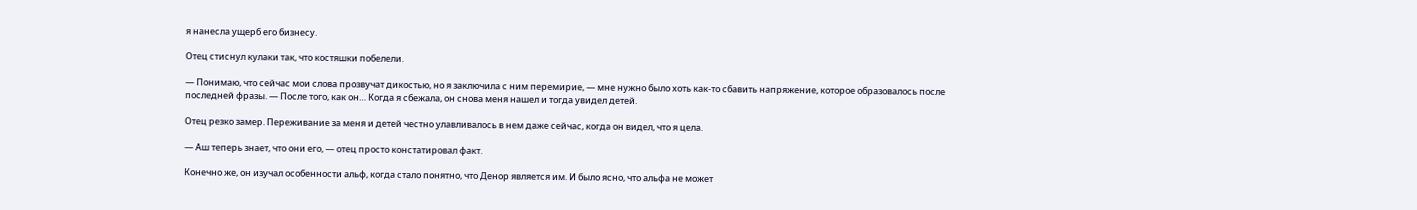я нанесла ущерб его бизнесу.

Отец стиснул кулаки так, что костяшки побелели.

— Понимаю, что сейчас мои слова прозвучат дикостью, но я заключила с ним перемирие, — мне нужно было хоть как-то сбавить напряжение, которое образовалось после последней фразы. — После того, как он… Когда я сбежала, он снова меня нашел и тогда увидел детей.

Отец резко замер. Переживание за меня и детей честно улавливалось в нем даже сейчас, когда он видел, что я цела.

— Аш теперь знает, что они его, — отец просто констатировал факт.

Конечно же, он изучал особенности альф, когда стало понятно, что Денор является им. И было ясно, что альфа не может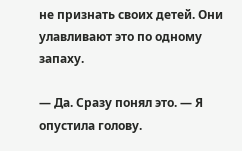не признать своих детей. Они улавливают это по одному запаху.

— Да. Сразу понял это. — Я опустила голову.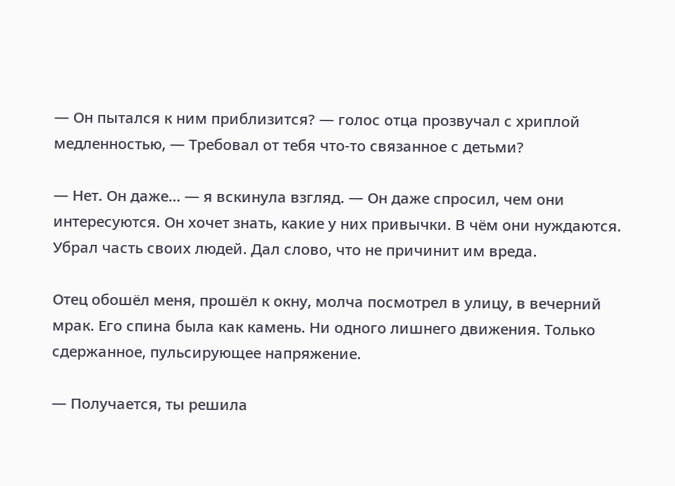— Он пытался к ним приблизится? — голос отца прозвучал с хриплой медленностью, — Требовал от тебя что-то связанное с детьми?

— Нет. Он даже… — я вскинула взгляд. — Он даже спросил, чем они интересуются. Он хочет знать, какие у них привычки. В чём они нуждаются. Убрал часть своих людей. Дал слово, что не причинит им вреда.

Отец обошёл меня, прошёл к окну, молча посмотрел в улицу, в вечерний мрак. Его спина была как камень. Ни одного лишнего движения. Только сдержанное, пульсирующее напряжение.

— Получается, ты решила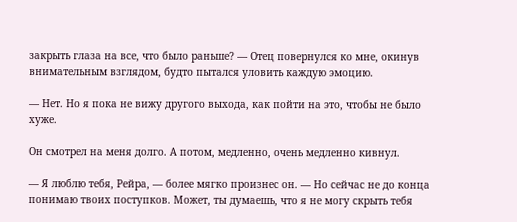закрыть глаза на все, что было раньше? — Отец повернулся ко мне, окинув внимательным взглядом, будто пытался уловить каждую эмоцию.

— Нет. Но я пока не вижу другого выхода, как пойти на это, чтобы не было хуже.

Он смотрел на меня долго. А потом, медленно, очень медленно кивнул.

— Я люблю тебя, Рейра, — более мягко произнес он. — Но сейчас не до конца понимаю твоих поступков. Может, ты думаешь, что я не могу скрыть тебя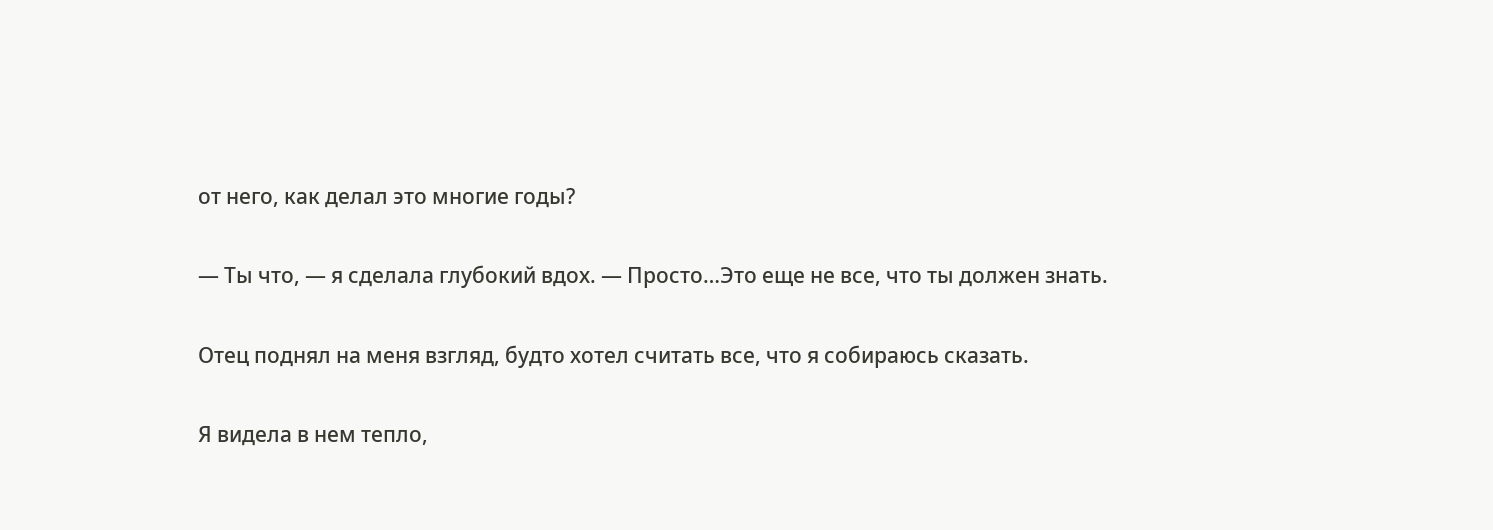от него, как делал это многие годы?

— Ты что, — я сделала глубокий вдох. — Просто…Это еще не все, что ты должен знать.

Отец поднял на меня взгляд, будто хотел считать все, что я собираюсь сказать.

Я видела в нем тепло,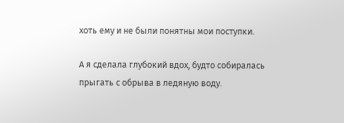хоть ему и не были понятны мои поступки.

А я сделала глубокий вдох, будто собиралась прыгать с обрыва в ледяную воду.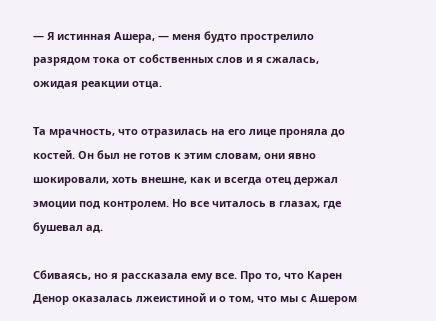— Я истинная Ашера, — меня будто прострелило разрядом тока от собственных слов и я сжалась, ожидая реакции отца.

Та мрачность, что отразилась на его лице проняла до костей. Он был не готов к этим словам, они явно шокировали, хоть внешне, как и всегда отец держал эмоции под контролем. Но все читалось в глазах, где бушевал ад.

Сбиваясь, но я рассказала ему все. Про то, что Карен Денор оказалась лжеистиной и о том, что мы с Ашером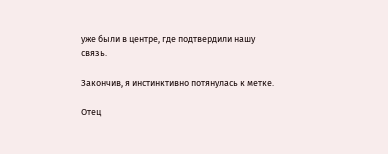уже были в центре, где подтвердили нашу связь.

Закончив, я инстинктивно потянулась к метке.

Отец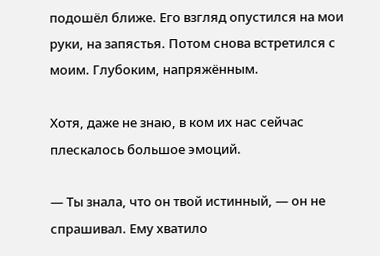подошёл ближе. Его взгляд опустился на мои руки, на запястья. Потом снова встретился с моим. Глубоким, напряжённым.

Хотя, даже не знаю, в ком их нас сейчас плескалось большое эмоций.

— Ты знала, что он твой истинный, — он не спрашивал. Ему хватило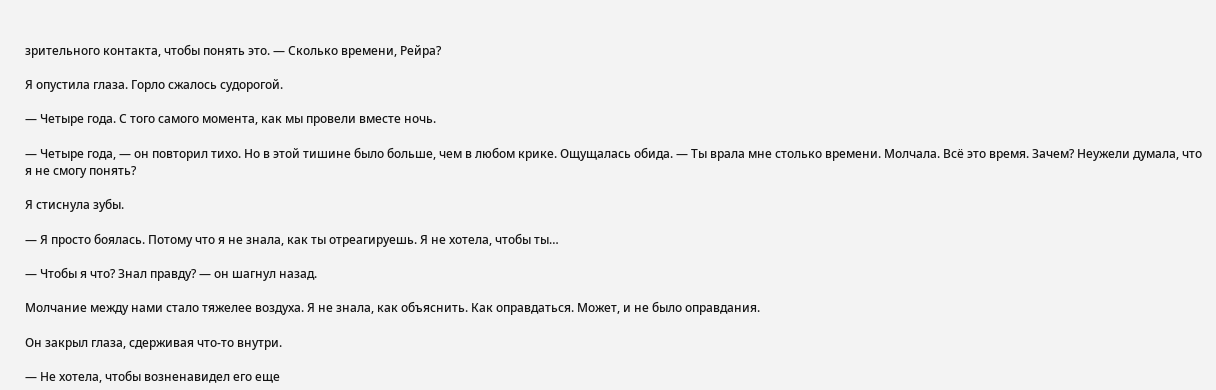зрительного контакта, чтобы понять это. — Сколько времени, Рейра?

Я опустила глаза. Горло сжалось судорогой.

— Четыре года. С того самого момента, как мы провели вместе ночь.

— Четыре года, — он повторил тихо. Но в этой тишине было больше, чем в любом крике. Ощущалась обида. — Ты врала мне столько времени. Молчала. Всё это время. Зачем? Неужели думала, что я не смогу понять?

Я стиснула зубы.

— Я просто боялась. Потому что я не знала, как ты отреагируешь. Я не хотела, чтобы ты…

— Чтобы я что? Знал правду? — он шагнул назад.

Молчание между нами стало тяжелее воздуха. Я не знала, как объяснить. Как оправдаться. Может, и не было оправдания.

Он закрыл глаза, сдерживая что-то внутри.

— Не хотела, чтобы возненавидел его еще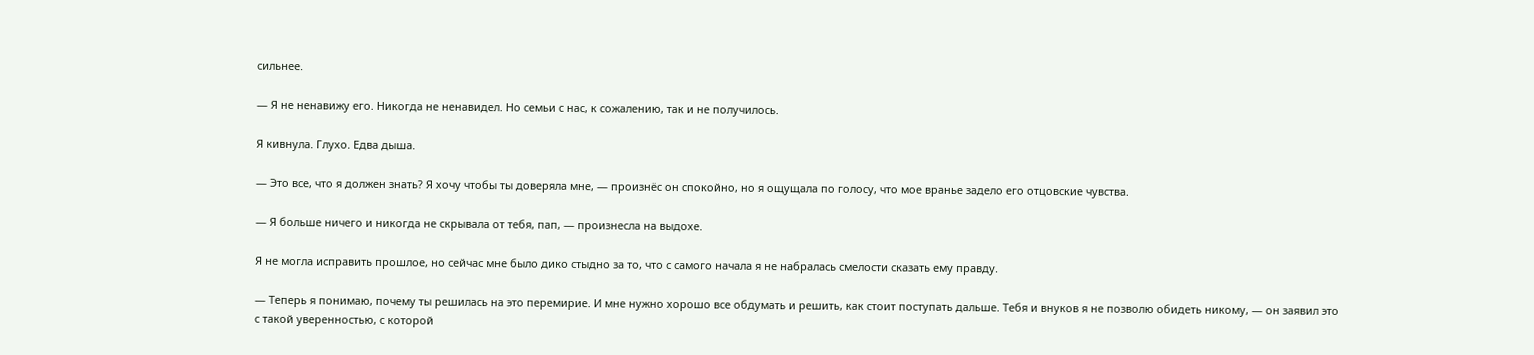сильнее.

— Я не ненавижу его. Никогда не ненавидел. Но семьи с нас, к сожалению, так и не получилось.

Я кивнула. Глухо. Едва дыша.

— Это все, что я должен знать? Я хочу чтобы ты доверяла мне, — произнёс он спокойно, но я ощущала по голосу, что мое вранье задело его отцовские чувства.

— Я больше ничего и никогда не скрывала от тебя, пап, — произнесла на выдохе.

Я не могла исправить прошлое, но сейчас мне было дико стыдно за то, что с самого начала я не набралась смелости сказать ему правду.

— Теперь я понимаю, почему ты решилась на это перемирие. И мне нужно хорошо все обдумать и решить, как стоит поступать дальше. Тебя и внуков я не позволю обидеть никому, — он заявил это с такой уверенностью, с которой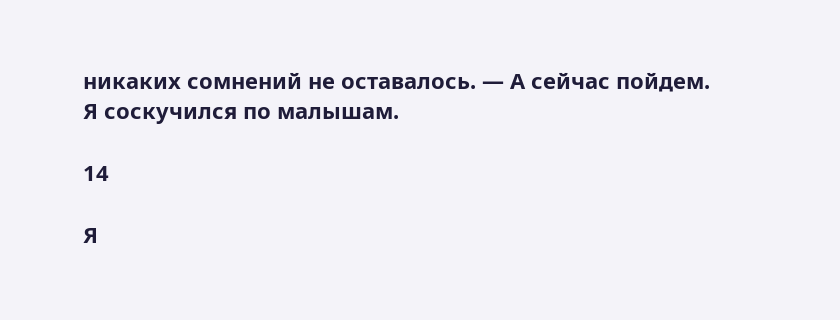никаких сомнений не оставалось. — А сейчас пойдем. Я соскучился по малышам.

14

Я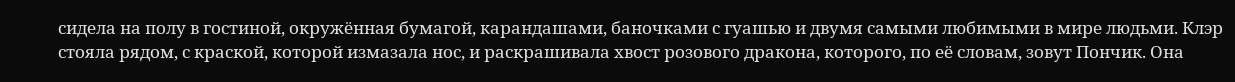сидела на полу в гостиной, окружённая бумагой, карандашами, баночками с гуашью и двумя самыми любимыми в мире людьми. Клэр стояла рядом, с краской, которой измазала нос, и раскрашивала хвост розового дракона, которого, по её словам, зовут Пончик. Она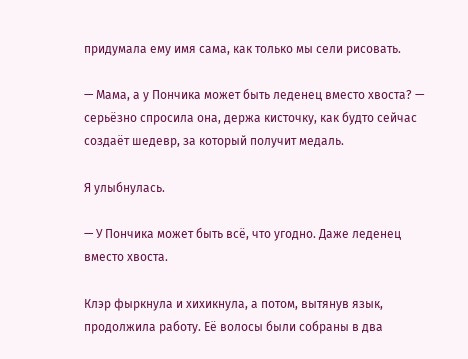придумала ему имя сама, как только мы сели рисовать.

— Мама, а у Пончика может быть леденец вместо хвоста? — серьёзно спросила она, держа кисточку, как будто сейчас создаёт шедевр, за который получит медаль.

Я улыбнулась.

— У Пончика может быть всё, что угодно. Даже леденец вместо хвоста.

Клэр фыркнула и хихикнула, а потом, вытянув язык, продолжила работу. Её волосы были собраны в два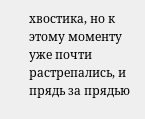хвостика, но к этому моменту уже почти растрепались, и прядь за прядью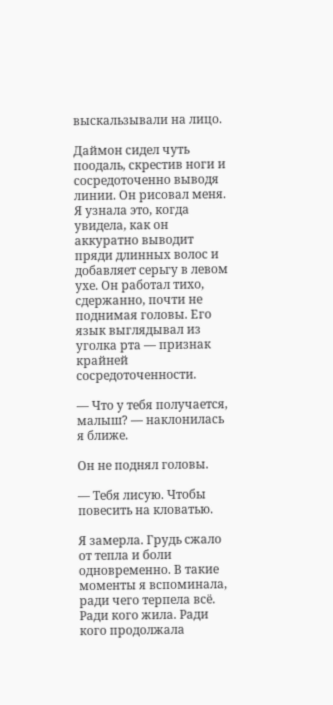выскальзывали на лицо.

Даймон сидел чуть поодаль, скрестив ноги и сосредоточенно выводя линии. Он рисовал меня. Я узнала это, когда увидела, как он аккуратно выводит пряди длинных волос и добавляет серьгу в левом ухе. Он работал тихо, сдержанно, почти не поднимая головы. Его язык выглядывал из уголка рта — признак крайней сосредоточенности.

— Что у тебя получается, малыш? — наклонилась я ближе.

Он не поднял головы.

— Тебя лисую. Чтобы повесить на кловатью.

Я замерла. Грудь сжало от тепла и боли одновременно. В такие моменты я вспоминала, ради чего терпела всё. Ради кого жила. Ради кого продолжала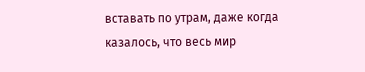вставать по утрам, даже когда казалось, что весь мир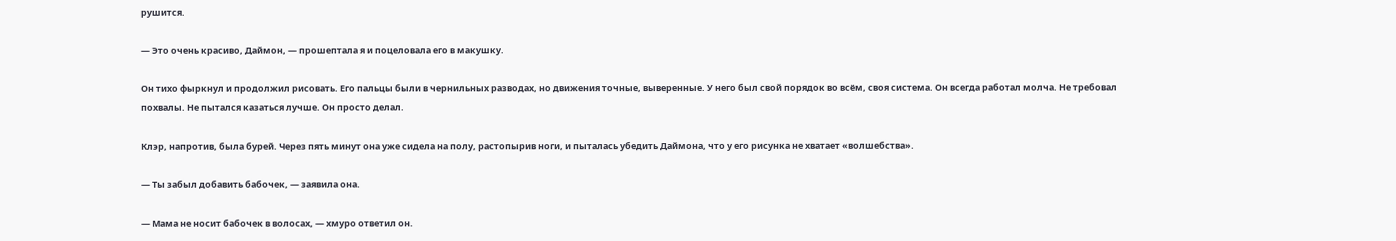рушится.

— Это очень красиво, Даймон, — прошептала я и поцеловала его в макушку.

Он тихо фыркнул и продолжил рисовать. Его пальцы были в чернильных разводах, но движения точные, выверенные. У него был свой порядок во всём, своя система. Он всегда работал молча. Не требовал похвалы. Не пытался казаться лучше. Он просто делал.

Клэр, напротив, была бурей. Через пять минут она уже сидела на полу, растопырив ноги, и пыталась убедить Даймона, что у его рисунка не хватает «волшебства».

— Ты забыл добавить бабочек, — заявила она.

— Мама не носит бабочек в волосах, — хмуро ответил он.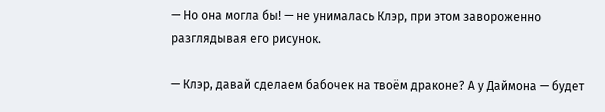— Но она могла бы! — не унималась Клэр, при этом завороженно разглядывая его рисунок.

— Клэр, давай сделаем бабочек на твоём драконе? А у Даймона — будет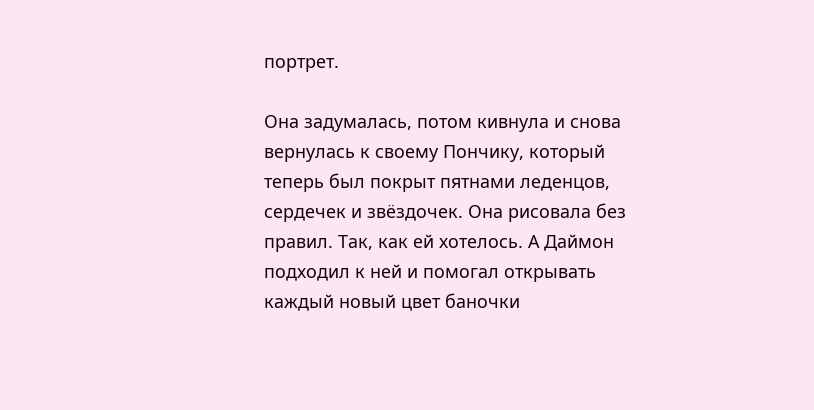портрет.

Она задумалась, потом кивнула и снова вернулась к своему Пончику, который теперь был покрыт пятнами леденцов, сердечек и звёздочек. Она рисовала без правил. Так, как ей хотелось. А Даймон подходил к ней и помогал открывать каждый новый цвет баночки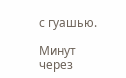с гуашью.

Минут через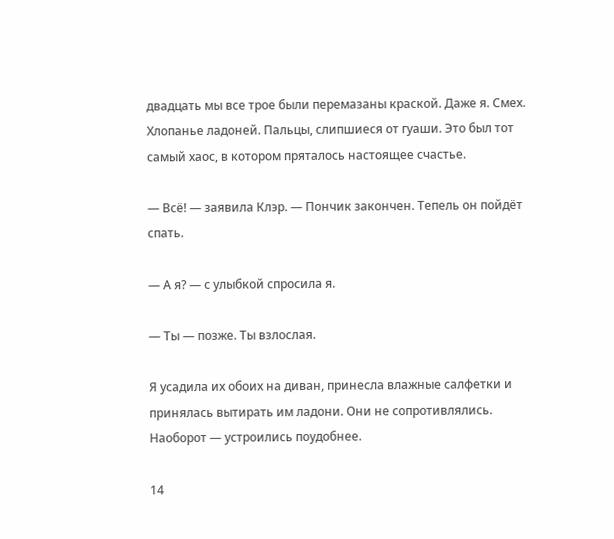двадцать мы все трое были перемазаны краской. Даже я. Смех. Хлопанье ладоней. Пальцы, слипшиеся от гуаши. Это был тот самый хаос, в котором пряталось настоящее счастье.

— Всё! — заявила Клэр. — Пончик закончен. Тепель он пойдёт спать.

— А я? — с улыбкой спросила я.

— Ты — позже. Ты взлослая.

Я усадила их обоих на диван, принесла влажные салфетки и принялась вытирать им ладони. Они не сопротивлялись. Наоборот — устроились поудобнее.

14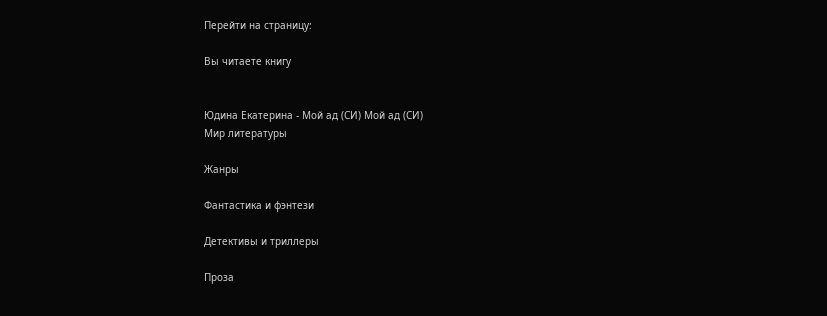Перейти на страницу:

Вы читаете книгу


Юдина Екатерина - Мой ад (СИ) Мой ад (СИ)
Мир литературы

Жанры

Фантастика и фэнтези

Детективы и триллеры

Проза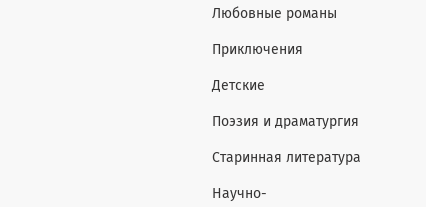Любовные романы

Приключения

Детские

Поэзия и драматургия

Старинная литература

Научно-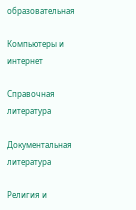образовательная

Компьютеры и интернет

Справочная литература

Документальная литература

Религия и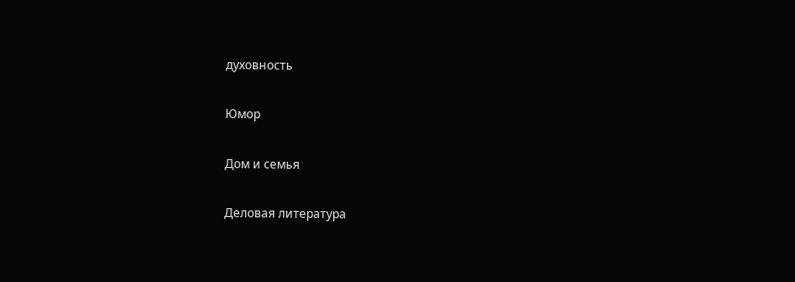духовность

Юмор

Дом и семья

Деловая литература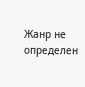Жанр не определен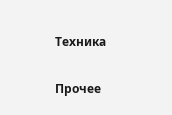Техника

Прочее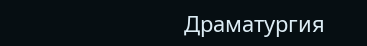Драматургия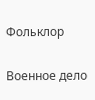Фольклор

Военное дело